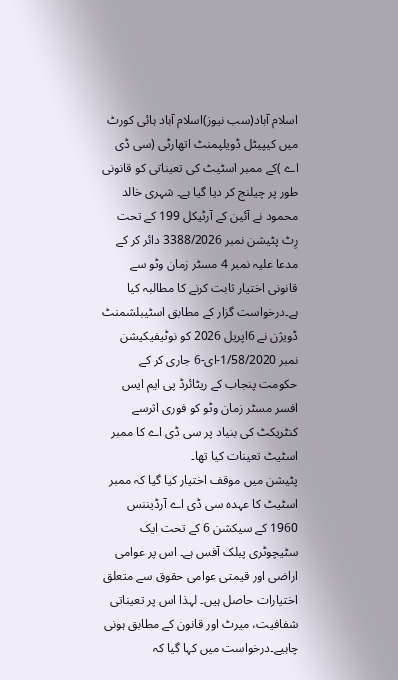اسلام آباد(سب نیوز)اسلام آباد ہائی کورٹ میں کیپیٹل ڈویلپمنٹ اتھارٹی (سی ڈی اے )کے ممبر اسٹیٹ کی تعیناتی کو قانونی طور پر چیلنج کر دیا گیا ہے۔ شہری خالد محمود نے آئین کے آرٹیکل 199 کے تحت رِٹ پٹیشن نمبر 3388/2026 دائر کر کے مدعا علیہ نمبر 4 مسٹر زمان وٹو سے قانونی اختیار ثابت کرنے کا مطالبہ کیا ہے۔درخواست گزار کے مطابق اسٹیبلشمنٹ ڈویژن نے 6اپریل 2026 کو نوٹیفیکیشن نمبر 1/58/2020-ای-6 جاری کر کے حکومت پنجاب کے ریٹائرڈ پی ایم ایس افسر مسٹر زمان وٹو کو فوری اثرسے کنٹریکٹ کی بنیاد پر سی ڈی اے کا ممبر اسٹیٹ تعینات کیا تھا۔
پٹیشن میں موقف اختیار کیا گیا کہ ممبر اسٹیٹ کا عہدہ سی ڈی اے آرڈیننس 1960 کے سیکشن 6 کے تحت ایک سٹیچوٹری پبلک آفس ہے۔ اس پر عوامی اراضی اور قیمتی عوامی حقوق سے متعلق اختیارات حاصل ہیں۔ لہذا اس پر تعیناتی شفافیت، میرٹ اور قانون کے مطابق ہونی چاہیے۔درخواست میں کہا گیا کہ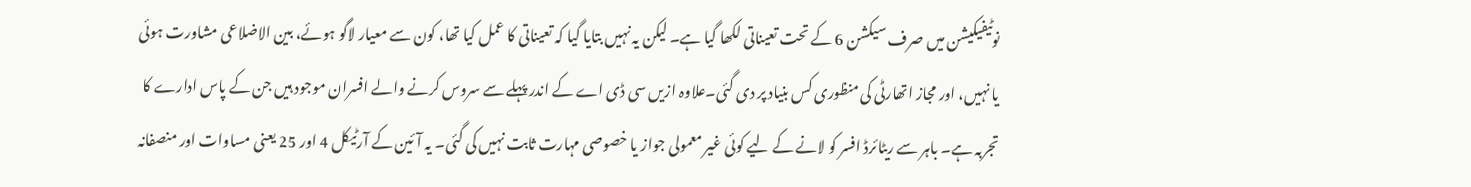نوٹیفیکیشن میں صرف سیکشن 6 کے تحت تعیناتی لکھا گیا ہے۔ لیکن یہ نہیں بتایا گیا کہ تعیناتی کا عمل کیا تھا، کون سے معیار لاگو ہوئے، بین الاضلاعی مشاورت ہوئی یا نہیں، اور مجاز اتھارٹی کی منظوری کس بنیاد پر دی گئی۔علاوہ ازیں سی ڈی اے کے اندر پہلے سے سروس کرنے والے افسران موجود ہیں جن کے پاس ادارے کا تجربہ ہے۔ باہر سے ریٹائرڈ افسر کو لانے کے لیے کوئی غیر معمولی جواز یا خصوصی مہارت ثابت نہیں کی گئی۔ یہ آئین کے آرٹیکل 4 اور 25 یعنی مساوات اور منصفانہ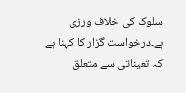سلوک کی خلاف ورزی ہے۔درخواست گزار کا کہنا ہے کہ تعیناتی سے متعلق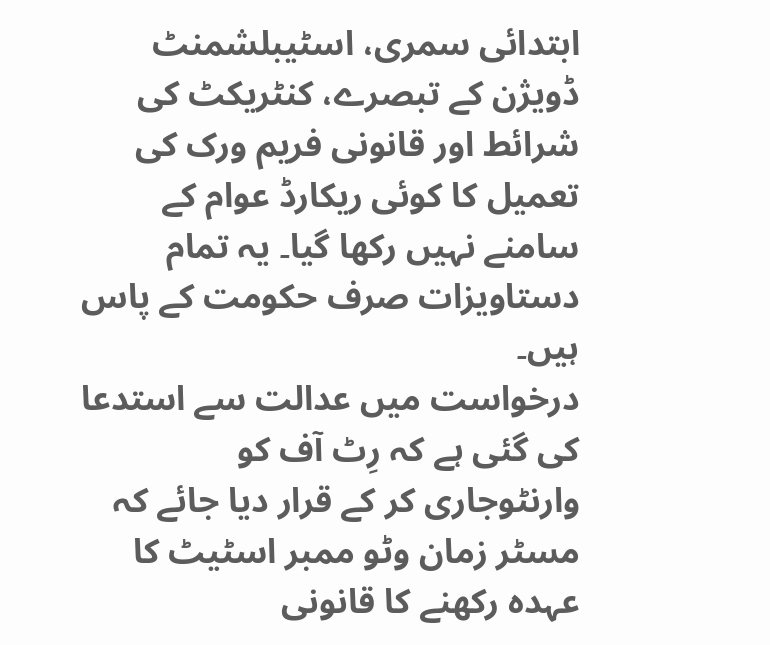ابتدائی سمری، اسٹیبلشمنٹ ڈویژن کے تبصرے، کنٹریکٹ کی شرائط اور قانونی فریم ورک کی تعمیل کا کوئی ریکارڈ عوام کے سامنے نہیں رکھا گیا۔ یہ تمام دستاویزات صرف حکومت کے پاس ہیں۔
درخواست میں عدالت سے استدعا کی گئی ہے کہ رِٹ آف کو وارنٹوجاری کر کے قرار دیا جائے کہ مسٹر زمان وٹو ممبر اسٹیٹ کا عہدہ رکھنے کا قانونی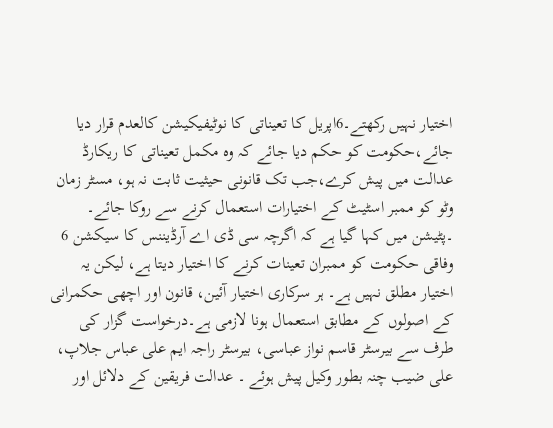اختیار نہیں رکھتے۔6اپریل کا تعیناتی کا نوٹیفیکیشن کالعدم قرار دیا جائے،حکومت کو حکم دیا جائے کہ وہ مکمل تعیناتی کا ریکارڈ عدالت میں پیش کرے،جب تک قانونی حیثیت ثابت نہ ہو، مسٹر زمان وٹو کو ممبر اسٹیٹ کے اختیارات استعمال کرنے سے روکا جائے۔ ۔پٹیشن میں کہا گیا ہے کہ اگرچہ سی ڈی اے آرڈیننس کا سیکشن 6 وفاقی حکومت کو ممبران تعینات کرنے کا اختیار دیتا ہے، لیکن یہ اختیار مطلق نہیں ہے۔ ہر سرکاری اختیار آئین، قانون اور اچھی حکمرانی کے اصولوں کے مطابق استعمال ہونا لازمی ہے۔درخواست گزار کی طرف سے بیرسٹر قاسم نواز عباسی، بیرسٹر راجہ ایم علی عباس جلاپ، علی ضیب چنہ بطور وکیل پیش ہوئے ۔ عدالت فریقین کے دلائل اور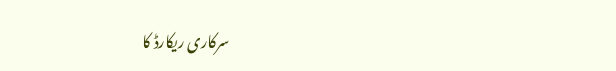سرکاری ریکارڈ کا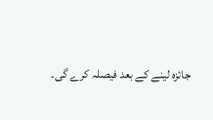جائزہ لینے کے بعد فیصلہ کرے گی۔